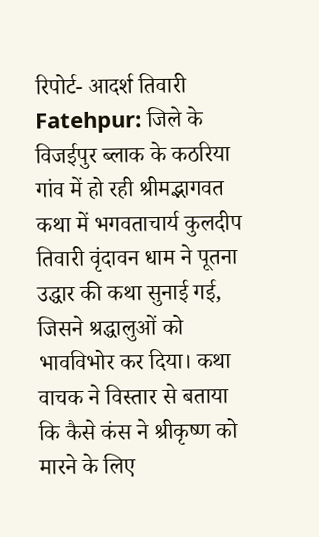रिपोर्ट- आदर्श तिवारी
Fatehpur: जिले के विजईपुर ब्लाक के कठरिया गांव में हो रही श्रीमद्भागवत कथा में भगवताचार्य कुलदीप तिवारी वृंदावन धाम ने पूतना उद्धार की कथा सुनाई गई, जिसने श्रद्धालुओं को भावविभोर कर दिया। कथा वाचक ने विस्तार से बताया कि कैसे कंस ने श्रीकृष्ण को मारने के लिए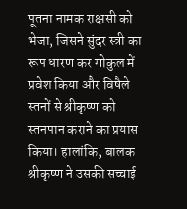पूतना नामक राक्षसी को भेजा, जिसने सुंदर स्त्री का रूप धारण कर गोकुल में प्रवेश किया और विषैले स्तनों से श्रीकृष्ण को स्तनपान कराने का प्रयास किया। हालांकि, बालक श्रीकृष्ण ने उसकी सच्चाई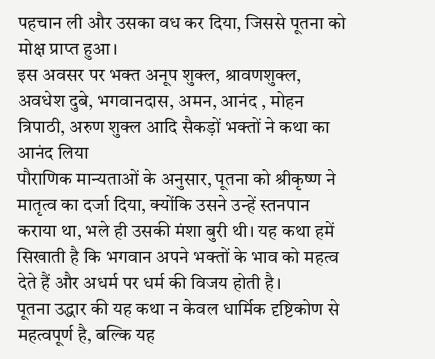पहचान ली और उसका वध कर दिया, जिससे पूतना को मोक्ष प्राप्त हुआ।
इस अवसर पर भक्त अनूप शुक्ल, श्रावणशुक्ल, अवधेश दुबे, भगवानदास, अमन, आनंद , मोहन त्रिपाठी, अरुण शुक्ल आदि सैकड़ों भक्तों ने कथा का आनंद लिया
पौराणिक मान्यताओं के अनुसार, पूतना को श्रीकृष्ण ने मातृत्व का दर्जा दिया, क्योंकि उसने उन्हें स्तनपान कराया था, भले ही उसकी मंशा बुरी थी। यह कथा हमें सिखाती है कि भगवान अपने भक्तों के भाव को महत्व देते हैं और अधर्म पर धर्म की विजय होती है।
पूतना उद्धार की यह कथा न केवल धार्मिक दृष्टिकोण से महत्वपूर्ण है, बल्कि यह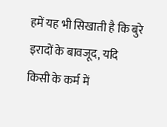हमें यह भी सिखाती है कि बुरे इरादों के बावजूद, यदि किसी के कर्म में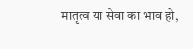मातृत्व या सेवा का भाव हो,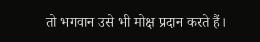तो भगवान उसे भी मोक्ष प्रदान करते हैं।